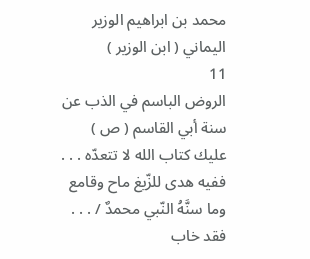محمد بن ابراهيم الوزير اليماني ( ابن الوزير )
11
الروض الباسم في الذب عن سنة أبي القاسم ( ص )
عليك كتاب الله لا تتعدّه . . . ففيه هدى للزّيغ ماح وقامع وما سنَّهُ النّبي محمدٌ / . . . فقد خاب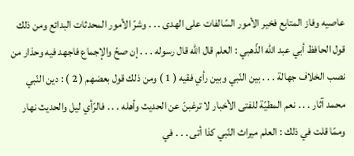عاصيه وفاز المتابع فخير الأمور السّالفات على الهدى . . . وشرّ الأمور المحدثات البدائع ومن ذلك قول الحافظ أبي عبد الله الذّهبي : العلم قال الله قال رسوله . . . إن صحّ والإجماع فاجهد فيه وحذار من نصب الخلاف جهالة . . . بين النّبي وبين رأي فقيه ( 1 ) ومن ذلك قول بعضهم ( 2 ) : دين النّبي محمد آثار . . . نعم المطيّة للفتى الأخبار لا ترغبنّ عن الحديث وأهله . . . فالرّأي ليل والحديث نهار وممّا قلت في ذلك : العلم ميراث النّبي كذا أتى . . . في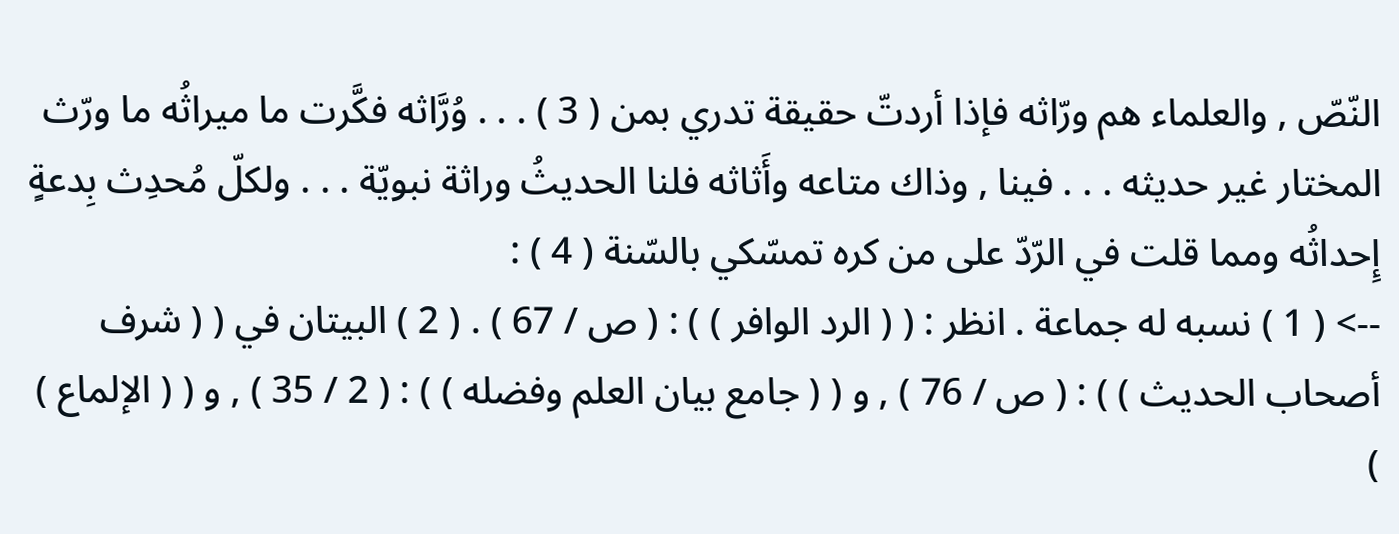النّصّ , والعلماء هم ورّاثه فإذا أردتّ حقيقة تدري بمن ( 3 ) . . . وُرَّاثه فكَّرت ما ميراثُه ما ورّث المختار غير حديثه . . . فينا , وذاك متاعه وأَثاثه فلنا الحديثُ وراثة نبويّة . . . ولكلّ مُحدِث بِدعةٍ إِحداثُه ومما قلت في الرّدّ على من كره تمسّكي بالسّنة ( 4 ) :
--> ( 1 ) نسبه له جماعة . انظر : ( ( الرد الوافر ) ) : ( ص / 67 ) . ( 2 ) البيتان في ( ( شرف أصحاب الحديث ) ) : ( ص / 76 ) , و ( ( جامع بيان العلم وفضله ) ) : ( 2 / 35 ) , و ( ( الإلماع ) )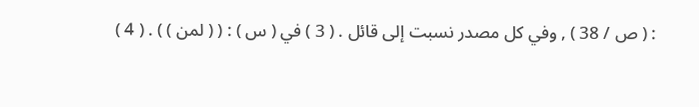: ( ص / 38 ) , وفي كل مصدر نسبت إلى قائل . ( 3 ) في ( س ) : ( ( لمن ) ) . ( 4 )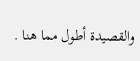والقصيدة أطول مما هنا .